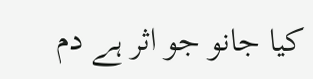کیا جانو جو اثر ہے دم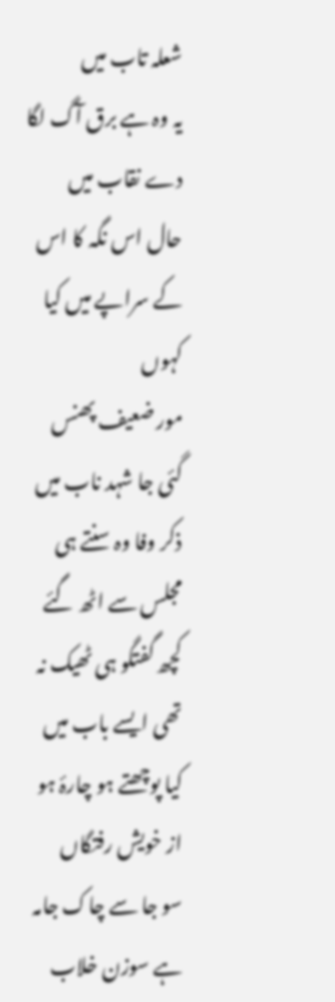شعلہ تاب میں
یہ وہ ہے برق آگ لگا دے نقاب میں
حال اس نگہ کا اس کے سراپے میں کیا کہوں
مور ضعیف پھنس گئی جا شہد ناب میں
ذکر وفا وہ سنتے ہی مجلس سے اٹھ گئے
کچھ گفتگو ہی ٹھیک نہ تھی ایسے باب میں
کیا پوچھتے ہو چارۂ ہو از خویش رفتگاں
سو جا سے چاک جامہ ہے سوزن خلاب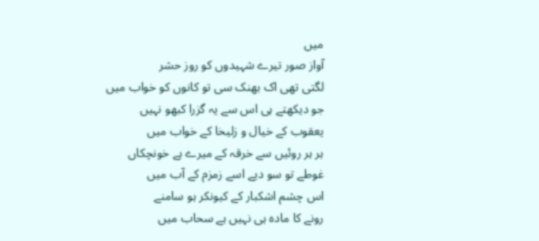میں
آواز صور تیرے شہیدوں کو روز حشر
لگتی تھی اک بھنک سی تو کانوں کو خواب میں
جو دیکھتے ہی اس سے یہ گزرا کبھو نہیں
یعقوب کے خیال و زلیخا کے خواب میں
ہر ہر روئیں سے خرقہ کے میرے ہے خونچکاں
غوطے تو سو دیے اسے زمزم کے آب میں
اس چشم اشکبار کے کیونکر ہو سامنے
رونے کا مادہ ہی نہیں ہے سحاب میں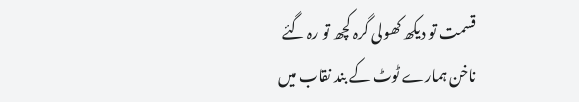قسمت تو دیکھ کھولی گرہ کچھ تو رہ گئے
ناخن ہمارے ٹوٹ کے بند نقاب میں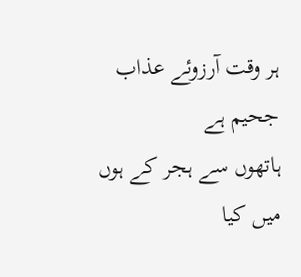ہر وقت آرزوئے عذاب جحیم ہے
ہاتھوں سے ہجر کے ہوں میں کیا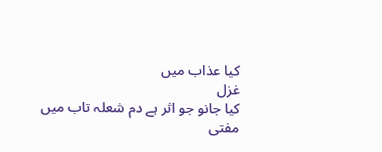کیا عذاب میں
غزل
کیا جانو جو اثر ہے دم شعلہ تاب میں
مفتی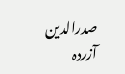صدرالدین آزردہ